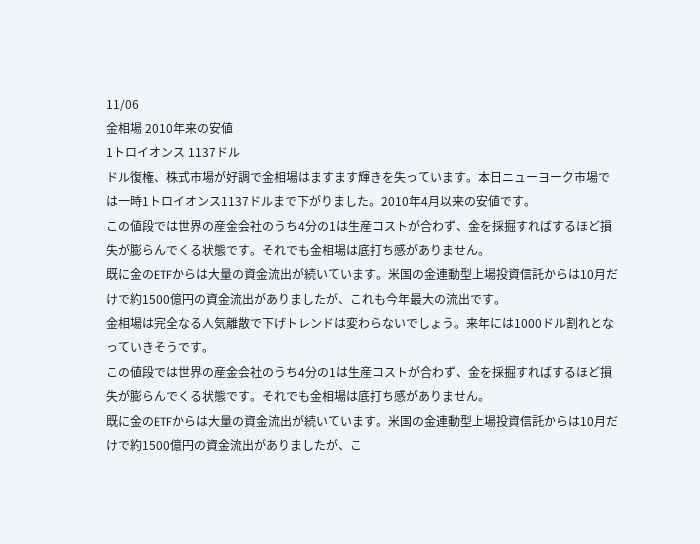11/06
金相場 2010年来の安値
1トロイオンス 1137ドル
ドル復権、株式市場が好調で金相場はますます輝きを失っています。本日ニューヨーク市場では一時1トロイオンス1137ドルまで下がりました。2010年4月以来の安値です。
この値段では世界の産金会社のうち4分の1は生産コストが合わず、金を採掘すればするほど損失が膨らんでくる状態です。それでも金相場は底打ち感がありません。
既に金のETFからは大量の資金流出が続いています。米国の金連動型上場投資信託からは10月だけで約1500億円の資金流出がありましたが、これも今年最大の流出です。
金相場は完全なる人気離散で下げトレンドは変わらないでしょう。来年には1000ドル割れとなっていきそうです。
この値段では世界の産金会社のうち4分の1は生産コストが合わず、金を採掘すればするほど損失が膨らんでくる状態です。それでも金相場は底打ち感がありません。
既に金のETFからは大量の資金流出が続いています。米国の金連動型上場投資信託からは10月だけで約1500億円の資金流出がありましたが、こ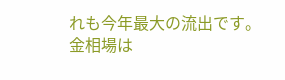れも今年最大の流出です。
金相場は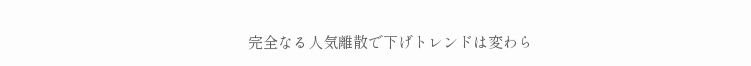完全なる人気離散で下げトレンドは変わら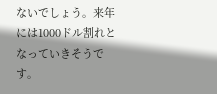ないでしょう。来年には1000ドル割れとなっていきそうです。